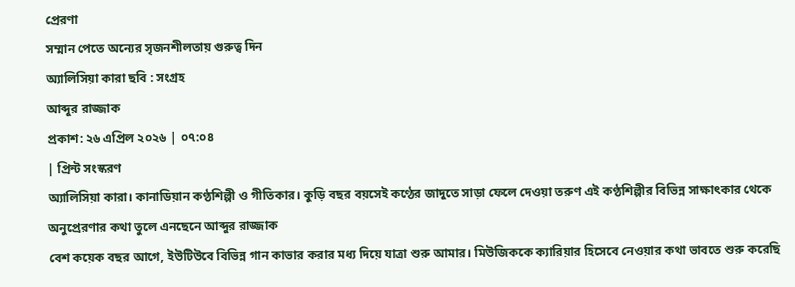প্রেরণা
সম্মান পেতে অন্যের সৃজনশীলতায় গুরুত্ব দিন
অ্যালিসিয়া কারা ছবি : সংগ্রহ
আব্দুর রাজ্জাক
প্রকাশ: ২৬ এপ্রিল ২০২৬ | ০৭:০৪
| প্রিন্ট সংস্করণ
অ্যালিসিয়া কারা। কানাডিয়ান কণ্ঠশিল্পী ও গীতিকার। কুড়ি বছর বয়সেই কণ্ঠের জাদুতে সাড়া ফেলে দেওয়া তরুণ এই কণ্ঠশিল্পীর বিভিন্ন সাক্ষাৎকার থেকে অনুপ্রেরণার কথা তুলে এনছেনে আব্দুর রাজ্জাক
বেশ কয়েক বছর আগে, ইউটিউবে বিভিন্ন গান কাভার করার মধ্য দিয়ে যাত্রা শুরু আমার। মিউজিককে ক্যারিয়ার হিসেবে নেওয়ার কথা ভাবতে শুরু করেছি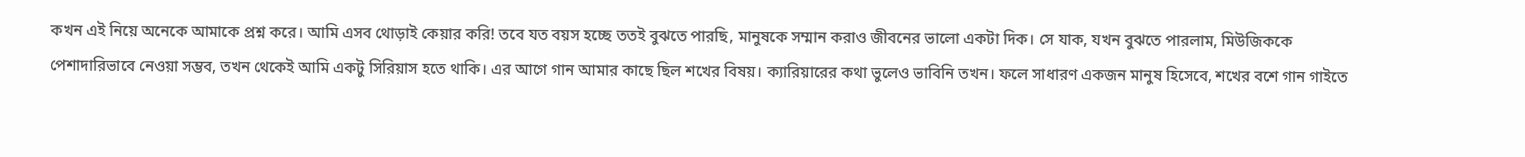কখন এই নিয়ে অনেকে আমাকে প্রশ্ন করে। আমি এসব থোড়াই কেয়ার করি! তবে যত বয়স হচ্ছে ততই বুঝতে পারছি, মানুষকে সম্মান করাও জীবনের ভালো একটা দিক। সে যাক, যখন বুঝতে পারলাম, মিউজিককে পেশাদারিভাবে নেওয়া সম্ভব, তখন থেকেই আমি একটু সিরিয়াস হতে থাকি। এর আগে গান আমার কাছে ছিল শখের বিষয়। ক্যারিয়ারের কথা ভুলেও ভাবিনি তখন। ফলে সাধারণ একজন মানুষ হিসেবে, শখের বশে গান গাইতে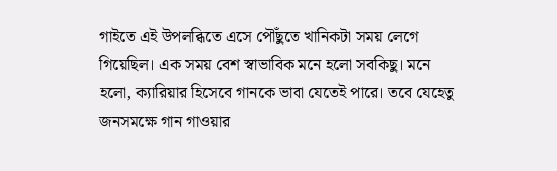গাইতে এই উপলব্ধিতে এসে পৌঁছুতে খানিকটা সময় লেগে গিয়েছিল। এক সময় বেশ স্বাভাবিক মনে হলো সবকিছু। মনে হলো, ক্যারিয়ার হিসেবে গানকে ভাবা যেতেই পারে। তবে যেহেতু জনসমক্ষে গান গাওয়ার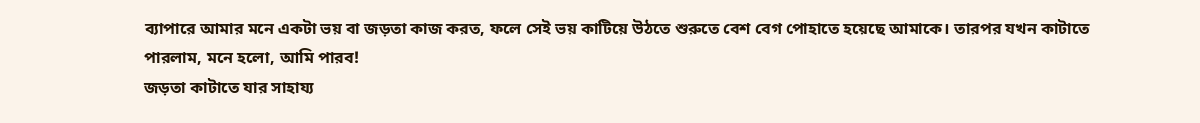ব্যাপারে আমার মনে একটা ভয় বা জড়তা কাজ করত, ফলে সেই ভয় কাটিয়ে উঠতে শুরুতে বেশ বেগ পোহাতে হয়েছে আমাকে। তারপর যখন কাটাতে পারলাম, মনে হলো, আমি পারব!
জড়তা কাটাতে যার সাহায্য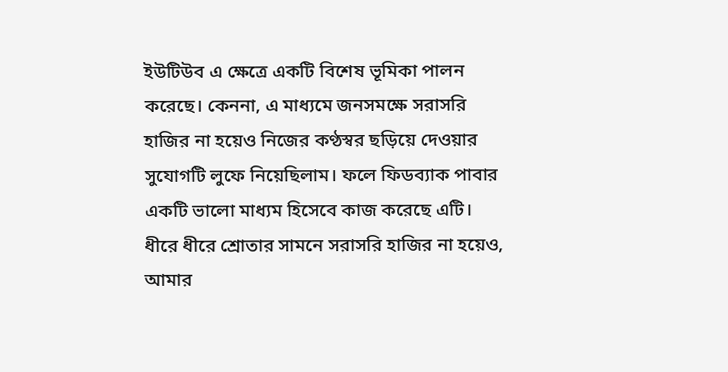ইউটিউব এ ক্ষেত্রে একটি বিশেষ ভূমিকা পালন করেছে। কেননা, এ মাধ্যমে জনসমক্ষে সরাসরি হাজির না হয়েও নিজের কণ্ঠস্বর ছড়িয়ে দেওয়ার সুযোগটি লুফে নিয়েছিলাম। ফলে ফিডব্যাক পাবার একটি ভালো মাধ্যম হিসেবে কাজ করেছে এটি। ধীরে ধীরে শ্রোতার সামনে সরাসরি হাজির না হয়েও, আমার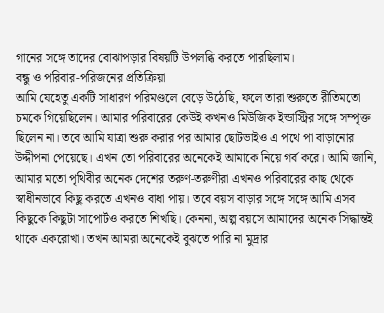গানের সঙ্গে তাদের বোঝাপড়ার বিষয়টি উপলব্ধি করতে পারছিলাম।
বন্ধু ও পরিবার-পরিজনের প্রতিক্রিয়া
আমি যেহেতু একটি সাধারণ পরিমণ্ডলে বেড়ে উঠেছি, ফলে তারা শুরুতে রীতিমতো চমকে গিয়েছিলেন। আমার পরিবারের কেউই কখনও মিউজিক ইন্ডাস্ট্রির সঙ্গে সম্পৃক্ত ছিলেন না। তবে আমি যাত্রা শুরু করার পর আমার ছোটভাইও এ পথে পা বাড়ানোর উদ্দীপনা পেয়েছে। এখন তো পরিবারের অনেকেই আমাকে নিয়ে গর্ব করে। আমি জানি, আমার মতো পৃথিবীর অনেক দেশের তরুণ-তরুণীরা এখনও পরিবারের কাছ থেকে স্বাধীনভাবে কিছু করতে এখনও বাধা পায়। তবে বয়স বাড়ার সঙ্গে সঙ্গে আমি এসব কিছুকে কিছুটা সাপোর্টও করতে শিখছি। কেননা, অল্প বয়সে আমাদের অনেক সিদ্ধান্তই থাকে একরোখা। তখন আমরা অনেকেই বুঝতে পারি না মুদ্রার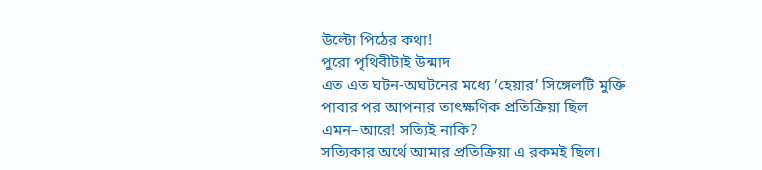উল্টো পিঠের কথা!
পুরো পৃথিবীটাই উন্মাদ
এত এত ঘটন-অঘটনের মধ্যে ‘হেয়ার’ সিঙ্গেলটি মুক্তি পাবার পর আপনার তাৎক্ষণিক প্রতিক্রিয়া ছিল এমন–আরে! সত্যিই নাকি?
সত্যিকার অর্থে আমার প্রতিক্রিয়া এ রকমই ছিল।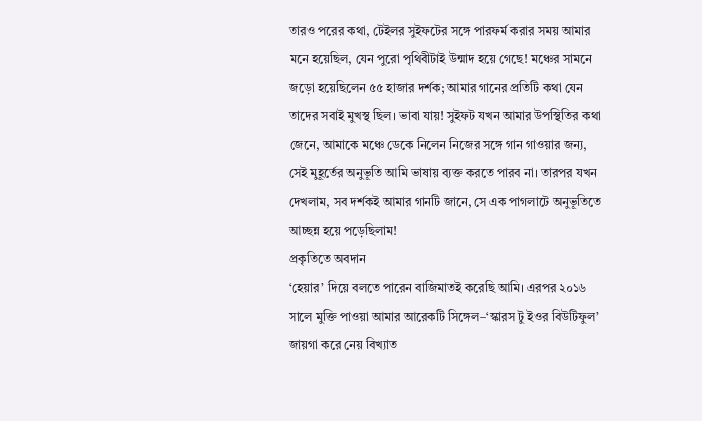তারও পরের কথা, টেইলর সুইফটের সঙ্গে পারফর্ম করার সময় আমার মনে হয়েছিল, যেন পুরো পৃথিবীটাই উন্মাদ হয়ে গেছে! মঞ্চের সামনে জড়ো হয়েছিলেন ৫৫ হাজার দর্শক; আমার গানের প্রতিটি কথা যেন তাদের সবাই মুখস্থ ছিল। ভাবা যায়! সুইফট যখন আমার উপস্থিতির কথা জেনে, আমাকে মঞ্চে ডেকে নিলেন নিজের সঙ্গে গান গাওয়ার জন্য, সেই মুহূর্তের অনুভূতি আমি ভাষায় ব্যক্ত করতে পারব না। তারপর যখন দেখলাম, সব দর্শকই আমার গানটি জানে, সে এক পাগলাটে অনুভূতিতে আচ্ছন্ন হয়ে পড়েছিলাম!
প্রকৃতিতে অবদান
‘হেয়ার’ দিয়ে বলতে পারেন বাজিমাতই করেছি আমি। এরপর ২০১৬ সালে মুক্তি পাওয়া আমার আরেকটি সিঙ্গেল–‘স্কারস টু ইওর বিউটিফুল’ জায়গা করে নেয় বিখ্যাত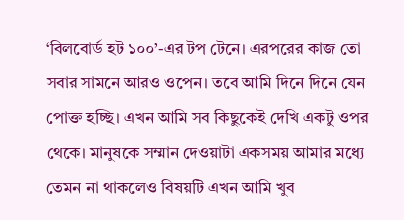‘বিলবোর্ড হট ১০০’-এর টপ টেনে। এরপরের কাজ তো সবার সামনে আরও ওপেন। তবে আমি দিনে দিনে যেন পোক্ত হচ্ছি। এখন আমি সব কিছুকেই দেখি একটু ওপর থেকে। মানুষকে সম্মান দেওয়াটা একসময় আমার মধ্যে তেমন না থাকলেও বিষয়টি এখন আমি খুব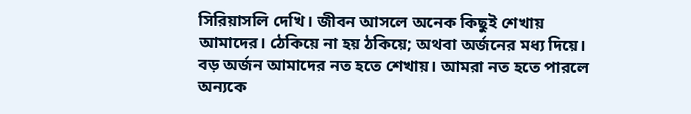সিরিয়াসলি দেখি। জীবন আসলে অনেক কিছুই শেখায় আমাদের। ঠেকিয়ে না হয় ঠকিয়ে; অথবা অর্জনের মধ্য দিয়ে। বড় অর্জন আমাদের নত হতে শেখায়। আমরা নত হতে পারলে অন্যকে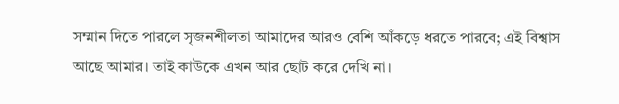সম্মান দিতে পারলে সৃজনশীলতা আমাদের আরও বেশি আঁকড়ে ধরতে পারবে; এই বিশ্বাস আছে আমার। তাই কাউকে এখন আর ছোট করে দেখি না।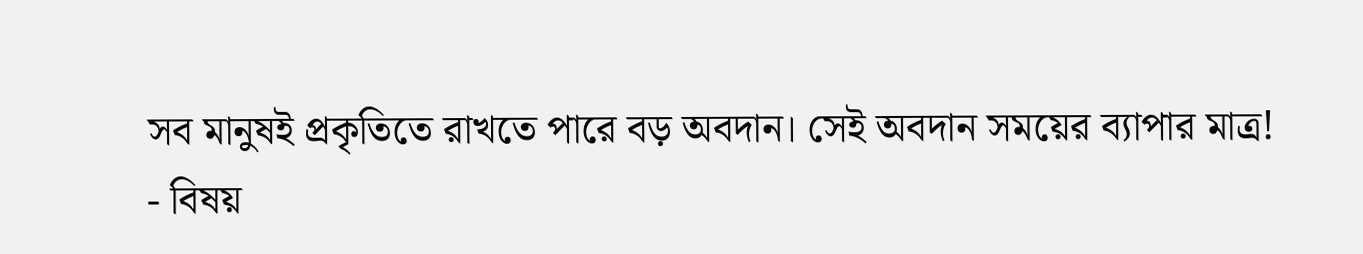সব মানুষই প্রকৃতিতে রাখতে পারে বড় অবদান। সেই অবদান সময়ের ব্যাপার মাত্র!
- বিষয়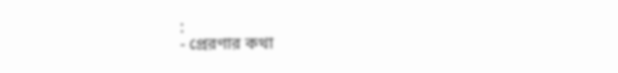:
- প্রেরণার কথা